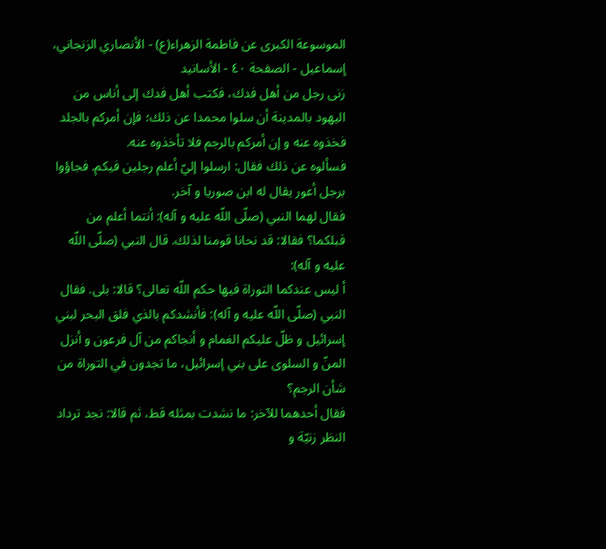الموسوعة الكبرى عن فاطمة الزهراء(ع) - الأنصاري الزنجاني، إسماعيل - الصفحة ٤٠ - الأسانيد
زنى رجل من أهل فدك، فكتب أهل فدك إلى أناس من اليهود بالمدينة أن سلوا محمدا عن ذلك؛ فإن أمركم بالجلد فخذوه عنه و إن أمركم بالرجم فلا تأخذوه عنه.
فسألوه عن ذلك فقال: ارسلوا إليّ أعلم رجلين فيكم. فجاؤوا برجل أعور يقال له ابن صوريا و آخر.
فقال لهما النبي (صلّى اللّه عليه و آله): أنتما أعلم من قبلكما؟ فقالا: قد نحانا قومنا لذلك. قال النبي (صلّى اللّه عليه و آله):
أ ليس عندكما التوراة فيها حكم اللّه تعالى؟ قالا: بلى. فقال النبي (صلّى اللّه عليه و آله): فأنشدكم بالذي فلق البحر لبني إسرائيل و ظلّ عليكم الغمام و أنجاكم من آل فرعون و أنزل المنّ و السلوى على بني إسرائيل، ما تجدون في التوراة من شأن الرجم؟
فقال أحدهما للآخر: ما نشدت بمثله قط، ثم قالا: نجد ترداد النظر زنيّة و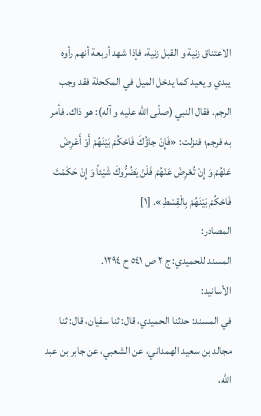الاعتناق زنية و القبل زنية، فإذا شهد أربعة أنهم رأوه يبدي و يعيد كما يدخل الميل في المكحلة فقد وجب الرجم. فقال النبي (صلّى اللّه عليه و آله): هو ذاك. فأمر به فرجم؛ فنزلت: «فَإِنْ جاؤُكَ فَاحْكُمْ بَيْنَهُمْ أَوْ أَعْرِضْ عَنْهُمْ وَ إِنْ تُعْرِضْ عَنْهُمْ فَلَنْ يَضُرُّوكَ شَيْئاً وَ إِنْ حَكَمْتَ فَاحْكُمْ بَيْنَهُمْ بِالْقِسْطِ». [١]
المصادر:
المسند للحميدي: ج ٢ ص ٥٤١ ح ١٢٩٤.
الأسانيد:
في المسند: حدثنا الحميدي، قال: ثنا سفيان، قال: ثنا مجالد بن سعيد الهمداني، عن الشعبي، عن جابر بن عبد اللّه،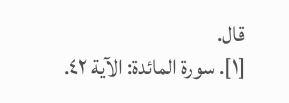قال.
[١]. سورة المائدة: الآية ٤٢.